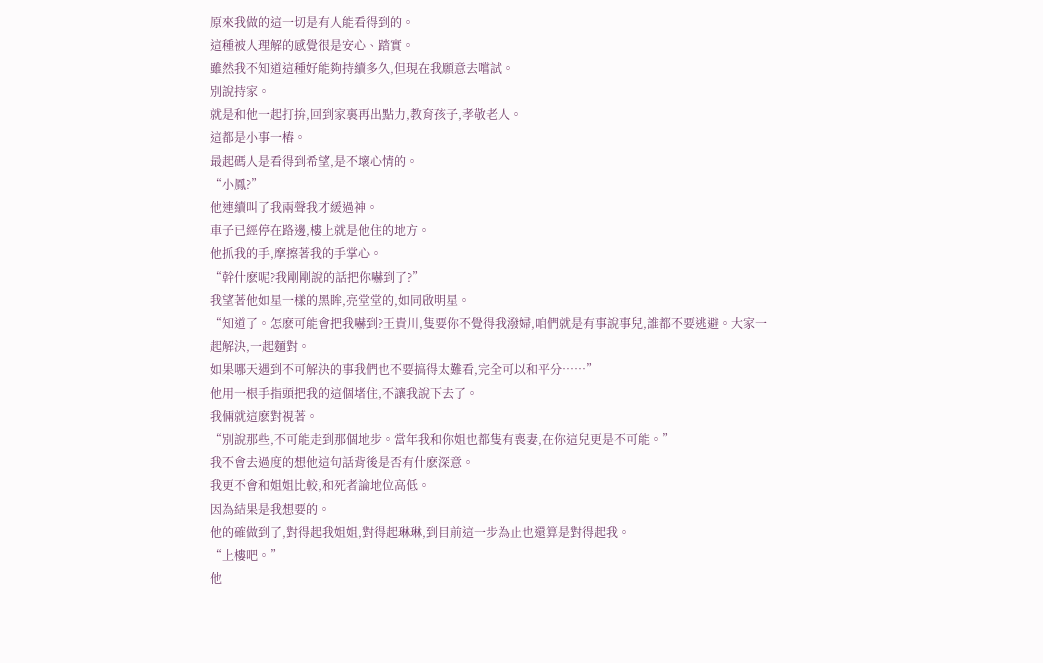原來我做的這一切是有人能看得到的。
這種被人理解的感覺很是安心、踏實。
雖然我不知道這種好能夠持續多久,但現在我願意去嚐試。
別說持家。
就是和他一起打拚,回到家裏再出點力,教育孩子,孝敬老人。
這都是小事一樁。
最起碼人是看得到希望,是不壞心情的。
“小鳳?”
他連續叫了我兩聲我才緩過神。
車子已經停在路邊,樓上就是他住的地方。
他抓我的手,摩擦著我的手掌心。
“幹什麽呢?我剛剛說的話把你嚇到了?”
我望著他如星一樣的黑眸,亮堂堂的,如同啟明星。
“知道了。怎麽可能會把我嚇到?王貴川,隻要你不覺得我潑婦,咱們就是有事說事兒,誰都不要逃避。大家一起解決,一起麵對。
如果哪天遇到不可解決的事我們也不要搞得太難看,完全可以和平分……”
他用一根手指頭把我的這個堵住,不讓我說下去了。
我倆就這麽對視著。
“別說那些,不可能走到那個地步。當年我和你姐也都隻有喪妻,在你這兒更是不可能。”
我不會去過度的想他這句話背後是否有什麽深意。
我更不會和姐姐比較,和死者論地位高低。
因為結果是我想要的。
他的確做到了,對得起我姐姐,對得起琳琳,到目前這一步為止也還算是對得起我。
“上樓吧。”
他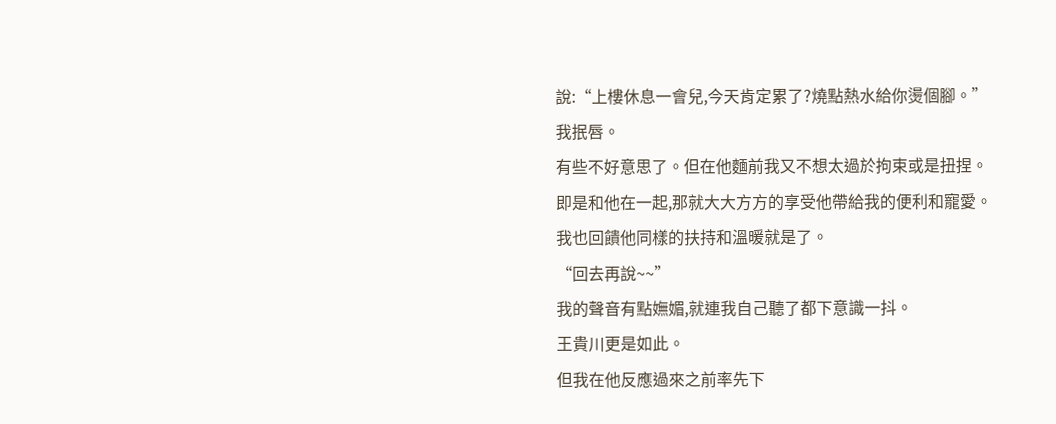說:“上樓休息一會兒,今天肯定累了?燒點熱水給你燙個腳。”
我抿唇。
有些不好意思了。但在他麵前我又不想太過於拘束或是扭捏。
即是和他在一起,那就大大方方的享受他帶給我的便利和寵愛。
我也回饋他同樣的扶持和溫暖就是了。
“回去再說~~”
我的聲音有點嫵媚,就連我自己聽了都下意識一抖。
王貴川更是如此。
但我在他反應過來之前率先下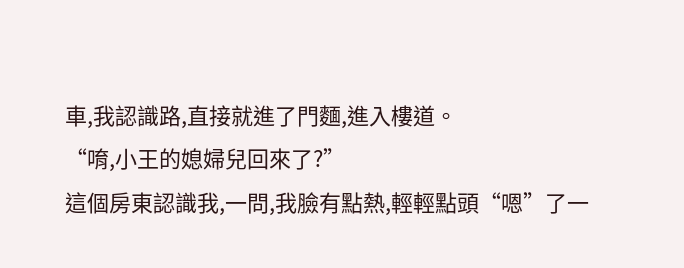車,我認識路,直接就進了門麵,進入樓道。
“唷,小王的媳婦兒回來了?”
這個房東認識我,一問,我臉有點熱,輕輕點頭“嗯”了一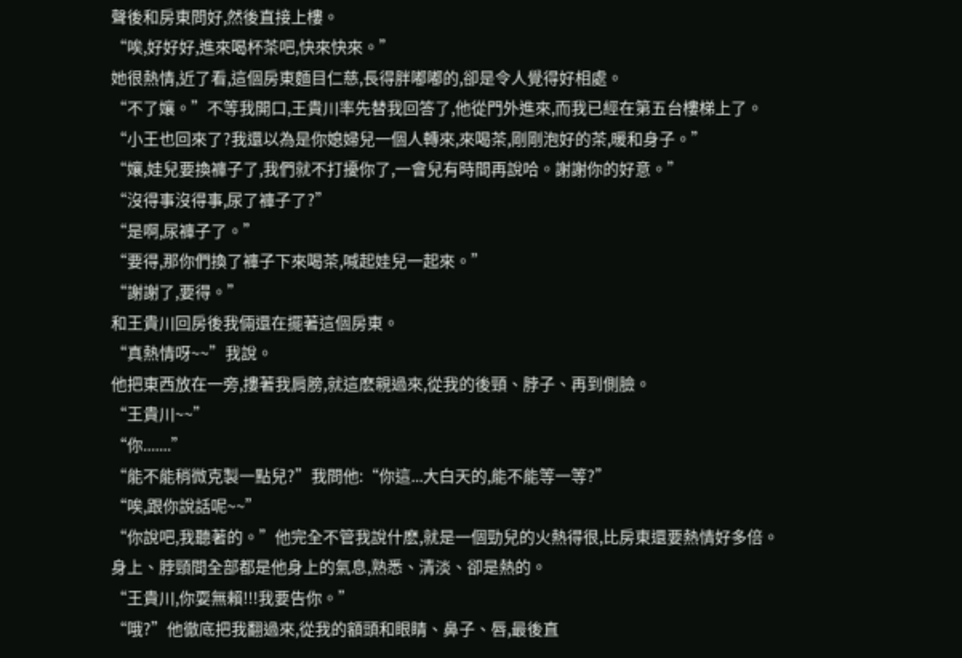聲後和房東問好,然後直接上樓。
“唉,好好好,進來喝杯茶吧,快來快來。”
她很熱情,近了看,這個房東麵目仁慈,長得胖嘟嘟的,卻是令人覺得好相處。
“不了孃。”不等我開口,王貴川率先替我回答了,他從門外進來,而我已經在第五台樓梯上了。
“小王也回來了?我還以為是你媳婦兒一個人轉來,來喝茶,剛剛泡好的茶,暖和身子。”
“孃,娃兒要換褲子了,我們就不打擾你了,一會兒有時間再說哈。謝謝你的好意。”
“沒得事沒得事,尿了褲子了?”
“是啊,尿褲子了。”
“要得,那你們換了褲子下來喝茶,喊起娃兒一起來。”
“謝謝了,要得。”
和王貴川回房後我倆還在擺著這個房東。
“真熱情呀~~”我說。
他把東西放在一旁,摟著我肩膀,就這麽親過來,從我的後頸、脖子、再到側臉。
“王貴川~~”
“你.......”
“能不能稍微克製一點兒?”我問他:“你這...大白天的,能不能等一等?”
“唉,跟你說話呢~~”
“你說吧,我聽著的。”他完全不管我說什麽,就是一個勁兒的火熱得很,比房東還要熱情好多倍。
身上、脖頸間全部都是他身上的氣息,熟悉、清淡、卻是熱的。
“王貴川,你耍無賴!!!我要告你。”
“哦?”他徹底把我翻過來,從我的額頭和眼睛、鼻子、唇,最後直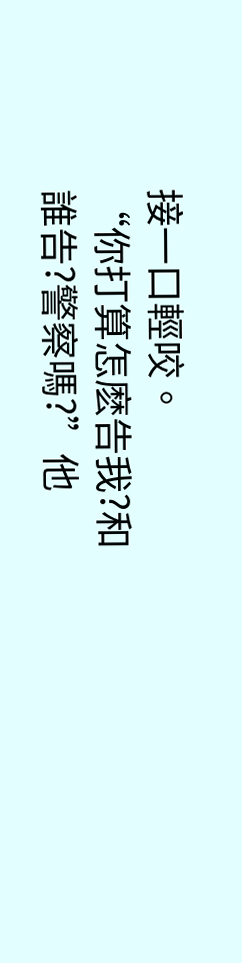接一口輕咬。
“你打算怎麽告我?和誰告?警察嗎?”他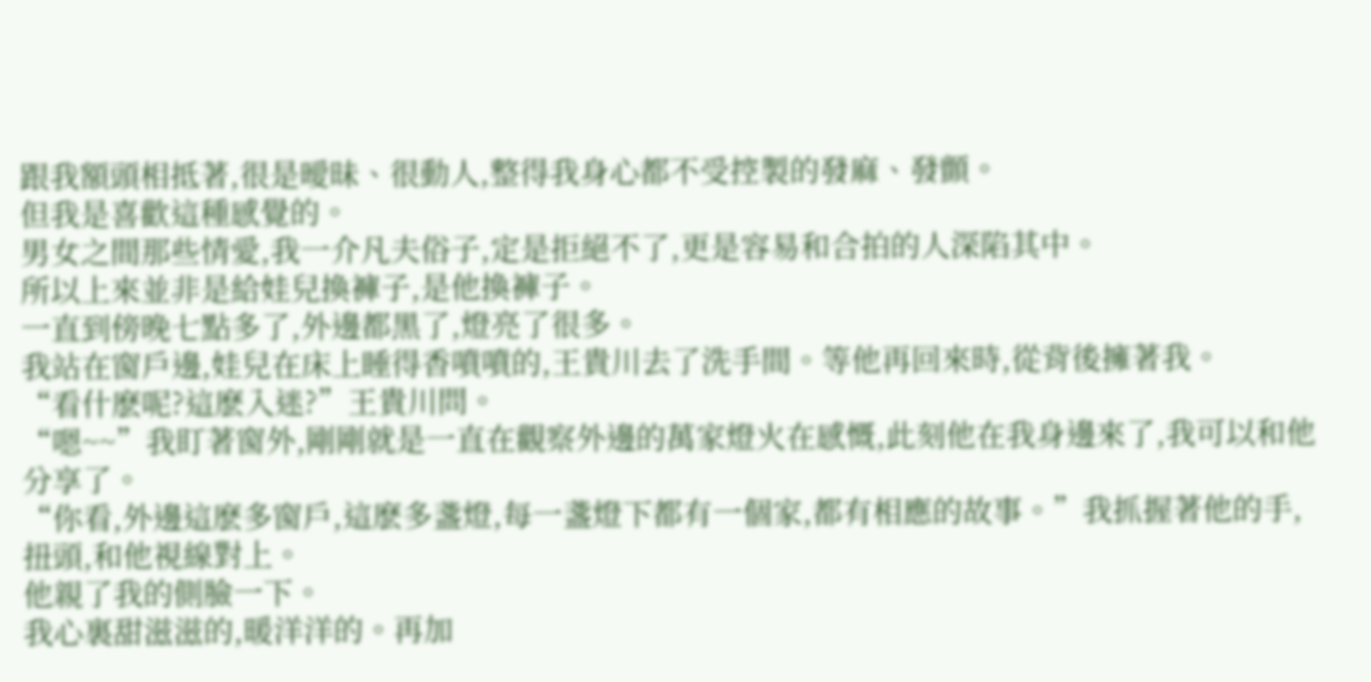跟我額頭相抵著,很是曖昧、很動人,整得我身心都不受控製的發麻、發顫。
但我是喜歡這種感覺的。
男女之間那些情愛,我一介凡夫俗子,定是拒絕不了,更是容易和合拍的人深陷其中。
所以上來並非是給娃兒換褲子,是他換褲子。
一直到傍晚七點多了,外邊都黑了,燈亮了很多。
我站在窗戶邊,娃兒在床上睡得香噴噴的,王貴川去了洗手間。等他再回來時,從背後擁著我。
“看什麽呢?這麽入迷?”王貴川問。
“嗯~~”我盯著窗外,剛剛就是一直在觀察外邊的萬家燈火在感慨,此刻他在我身邊來了,我可以和他分享了。
“你看,外邊這麽多窗戶,這麽多盞燈,每一盞燈下都有一個家,都有相應的故事。”我抓握著他的手,扭頭,和他視線對上。
他親了我的側臉一下。
我心裏甜滋滋的,暖洋洋的。再加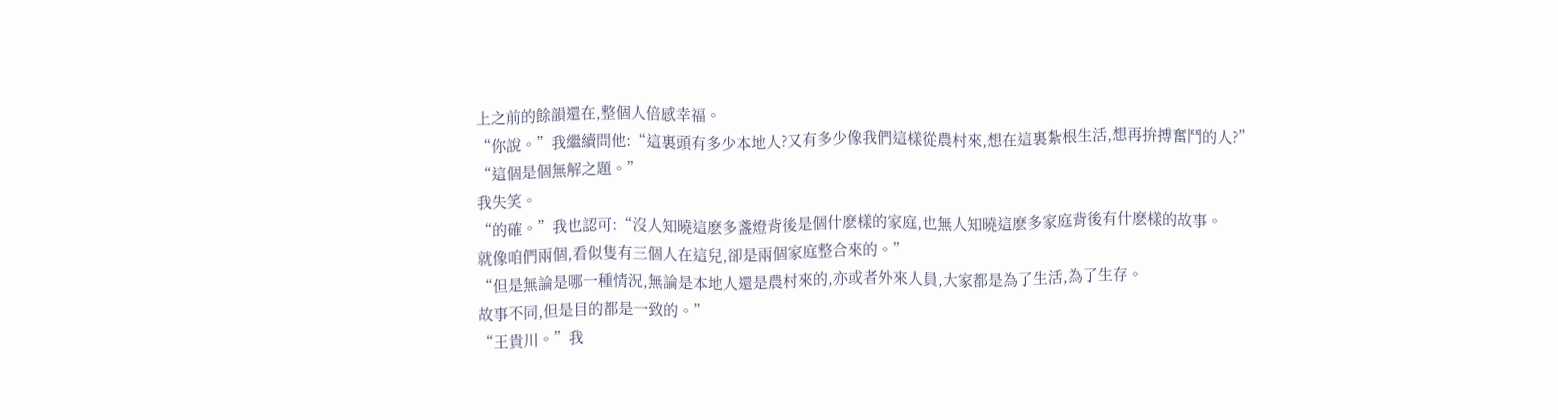上之前的餘韻還在,整個人倍感幸福。
“你說。”我繼續問他:“這裏頭有多少本地人?又有多少像我們這樣從農村來,想在這裏紮根生活,想再拚搏奮鬥的人?”
“這個是個無解之題。”
我失笑。
“的確。”我也認可:“沒人知曉這麽多盞燈背後是個什麽樣的家庭,也無人知曉這麽多家庭背後有什麽樣的故事。
就像咱們兩個,看似隻有三個人在這兒,卻是兩個家庭整合來的。”
“但是無論是哪一種情況,無論是本地人還是農村來的,亦或者外來人員,大家都是為了生活,為了生存。
故事不同,但是目的都是一致的。”
“王貴川。”我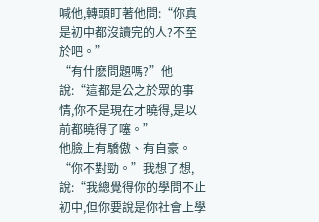喊他,轉頭盯著他問:“你真是初中都沒讀完的人?不至於吧。”
“有什麽問題嗎?”他說:“這都是公之於眾的事情,你不是現在才曉得,是以前都曉得了噻。”
他臉上有驕傲、有自豪。
“你不對勁。”我想了想,說:“我總覺得你的學問不止初中,但你要說是你社會上學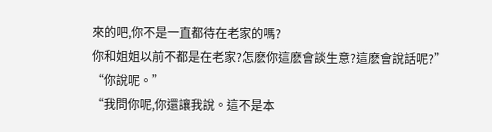來的吧,你不是一直都待在老家的嗎?
你和姐姐以前不都是在老家?怎麽你這麽會談生意?這麽會說話呢?”
“你說呢。”
“我問你呢,你還讓我說。這不是本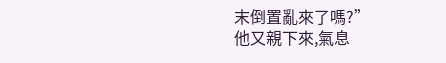末倒置亂來了嗎?”
他又親下來,氣息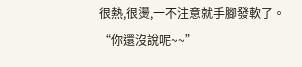很熱,很燙,一不注意就手腳發軟了。
“你還沒說呢~~”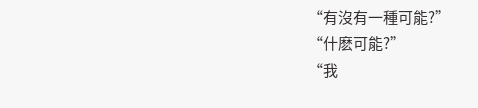“有沒有一種可能?”
“什麽可能?”
“我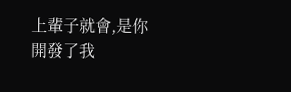上輩子就會,是你開發了我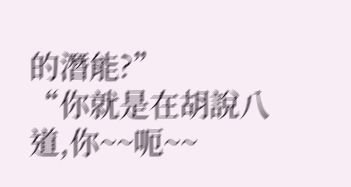的潛能?”
“你就是在胡說八道,你~~呃~~